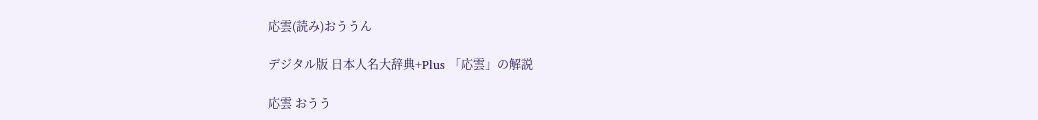応雲(読み)おううん

デジタル版 日本人名大辞典+Plus 「応雲」の解説

応雲 おうう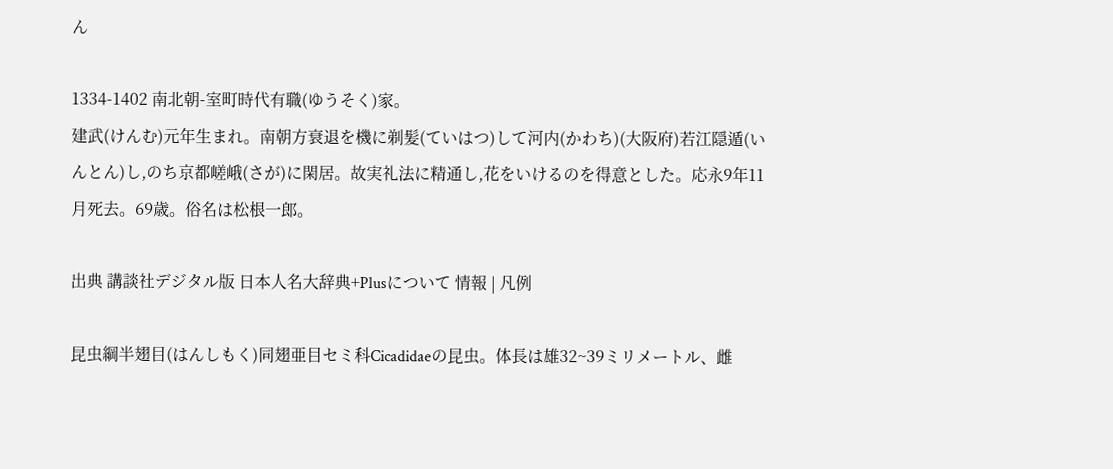ん

1334-1402 南北朝-室町時代有職(ゆうそく)家。
建武(けんむ)元年生まれ。南朝方衰退を機に剃髪(ていはつ)して河内(かわち)(大阪府)若江隠遁(いんとん)し,のち京都嵯峨(さが)に閑居。故実礼法に精通し,花をいけるのを得意とした。応永9年11月死去。69歳。俗名は松根一郎。

出典 講談社デジタル版 日本人名大辞典+Plusについて 情報 | 凡例

昆虫綱半翅目(はんしもく)同翅亜目セミ科Cicadidaeの昆虫。体長は雄32~39ミリメートル、雌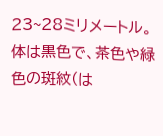23~28ミリメートル。体は黒色で、茶色や緑色の斑紋(は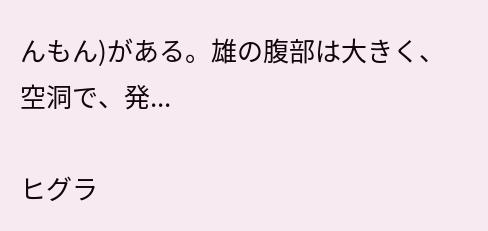んもん)がある。雄の腹部は大きく、空洞で、発...

ヒグラ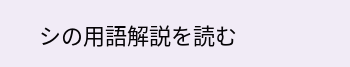シの用語解説を読む